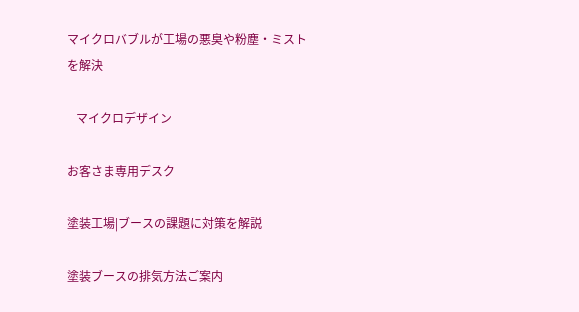マイクロバブルが工場の悪臭や粉塵・ミストを解決

   マイクロデザイン

お客さま専用デスク

塗装工場|ブースの課題に対策を解説

塗装ブースの排気方法ご案内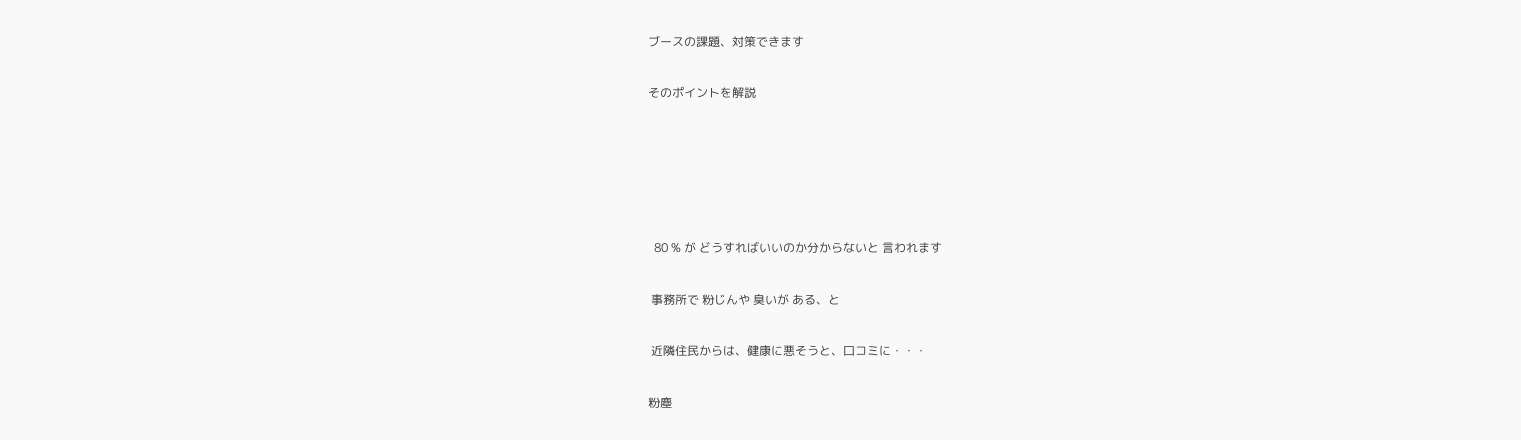ブースの課題、対策できます

そのポイントを解説





  80 % が どうすればいいのか分からないと 言われます

 事務所で 粉じんや 臭いが ある、と

 近隣住民からは、健康に悪そうと、口コミに・・・

粉塵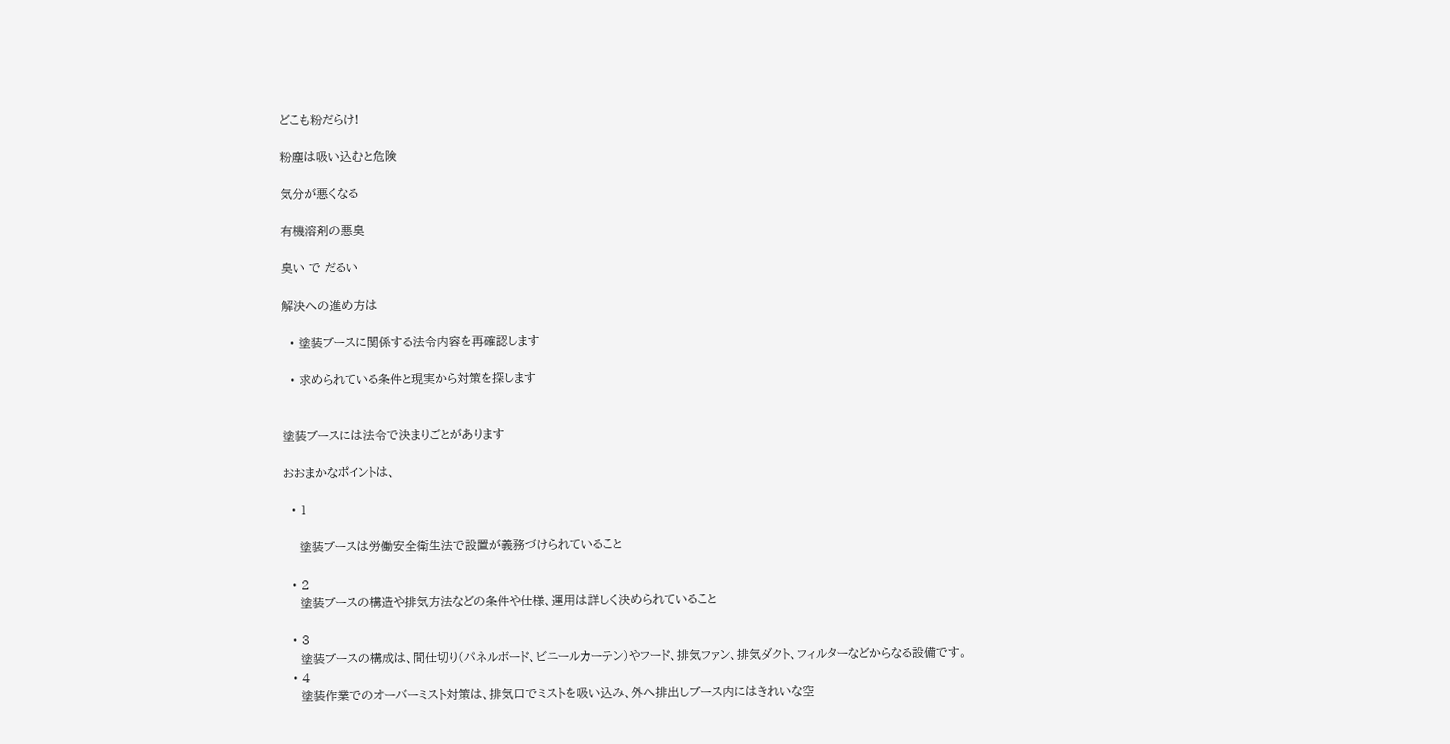どこも粉だらけ!

粉塵は吸い込むと危険

気分が悪くなる

有機溶剤の悪臭

臭い で だるい

解決への進め方は

  • 塗装ブースに関係する法令内容を再確認します

  • 求められている条件と現実から対策を探します


塗装ブースには法令で決まりごとがあります

おおまかなポイントは、

  • 1

    塗装ブースは労働安全衛生法で設置が義務づけられていること

  • 2
    塗装ブースの構造や排気方法などの条件や仕様、運用は詳しく決められていること

  • 3
    塗装ブースの構成は、間仕切り(パネルボード、ビニールカーテン)やフード、排気ファン、排気ダクト、フィルターなどからなる設備です。
  • 4
    塗装作業でのオーバーミスト対策は、排気口でミストを吸い込み、外へ排出しブース内にはきれいな空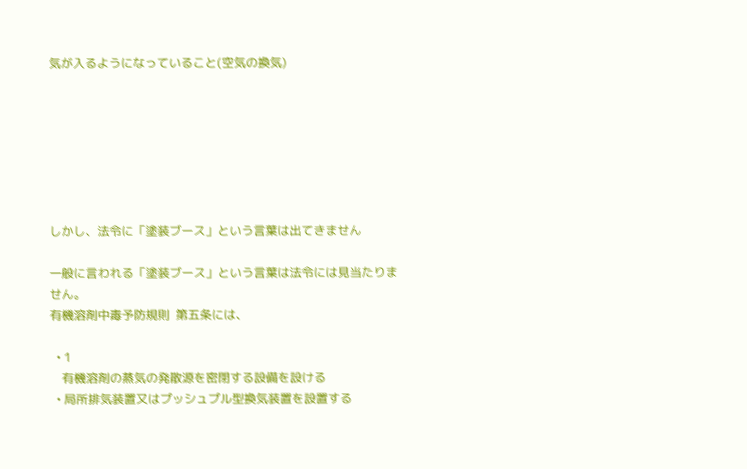気が入るようになっていること(空気の換気)







しかし、法令に「塗装ブース」という言葉は出てきません

一般に言われる「塗装ブース」という言葉は法令には見当たりません。
有機溶剤中毒予防規則  第五条には、

  • 1
    有機溶剤の蒸気の発散源を密閉する設備を設ける
  • 局所排気装置又はプッシュプル型換気装置を設置する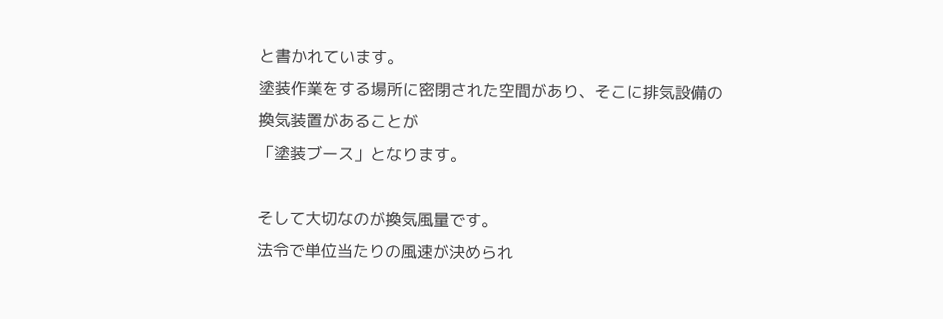と書かれています。
塗装作業をする場所に密閉された空間があり、そこに排気設備の換気装置があることが
「塗装ブース」となります。

そして大切なのが換気風量です。
法令で単位当たりの風速が決められ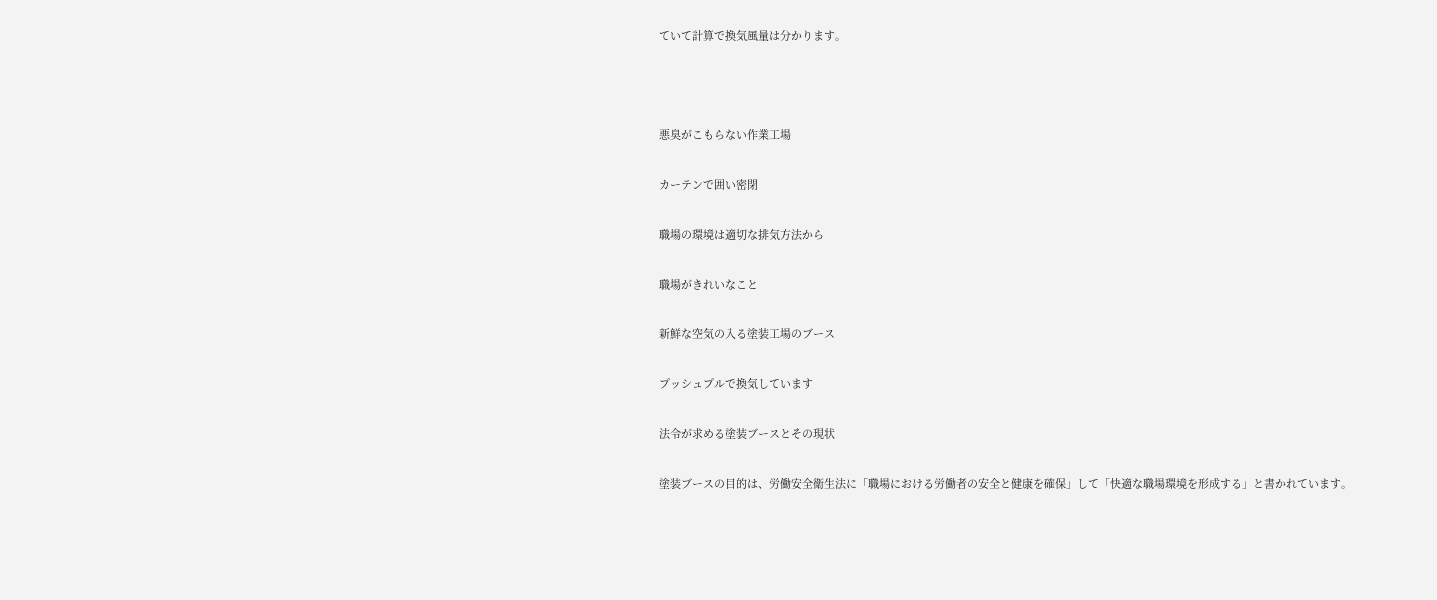ていて計算で換気風量は分かります。



悪臭がこもらない作業工場

カーテンで囲い密閉

職場の環境は適切な排気方法から

職場がきれいなこと

新鮮な空気の入る塗装工場のブース

プッシュプルで換気しています

法令が求める塗装ブースとその現状

塗装ブースの目的は、労働安全衛生法に「職場における労働者の安全と健康を確保」して「快適な職場環境を形成する」と書かれています。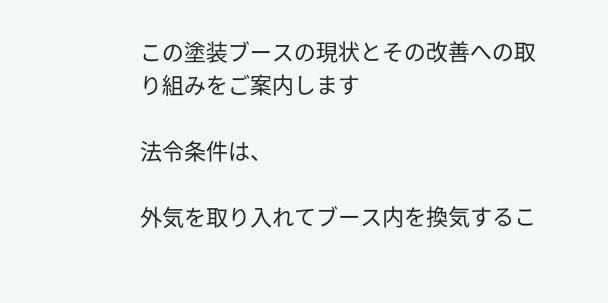この塗装ブースの現状とその改善への取り組みをご案内します

法令条件は、

外気を取り入れてブース内を換気するこ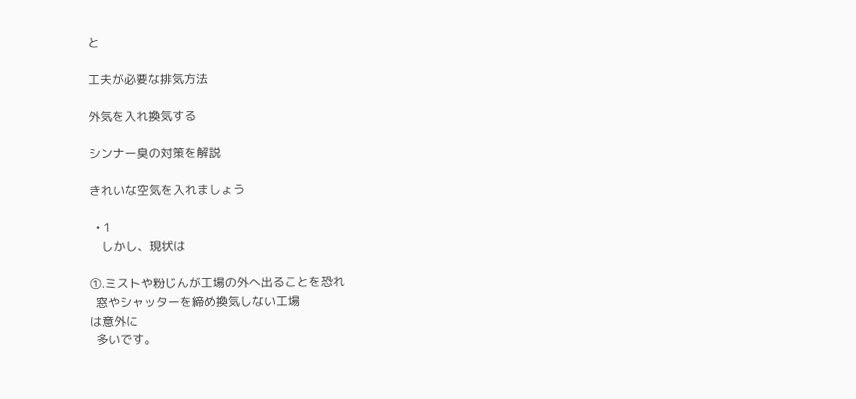と

工夫が必要な排気方法

外気を入れ換気する

シンナー臭の対策を解説

きれいな空気を入れましょう

  • 1
    しかし、現状は

①.ミストや粉じんが工場の外へ出ることを恐れ
  窓やシャッターを締め換気しない工場
は意外に
  多いです。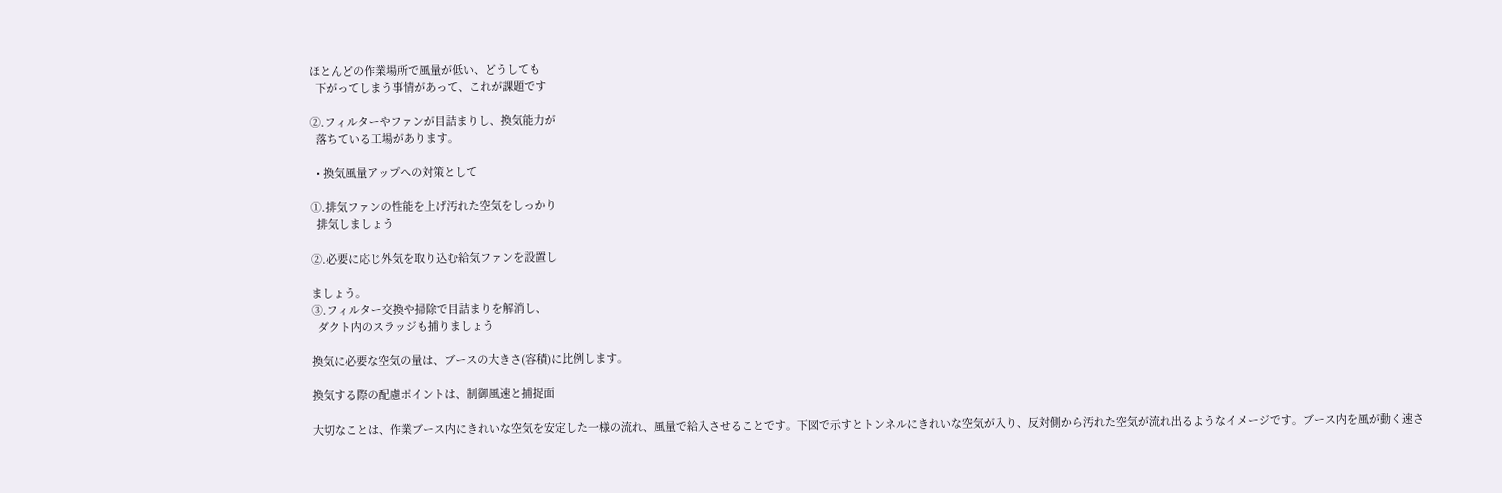ほとんどの作業場所で風量が低い、どうしても
  下がってしまう事情があって、これが課題です

②.フィルターやファンが目詰まりし、換気能力が
  落ちている工場があります。

  • 換気風量アップへの対策として

①.排気ファンの性能を上げ汚れた空気をしっかり
  排気しましょう

②.必要に応じ外気を取り込む給気ファンを設置し

ましょう。
③.フィルター交換や掃除で目詰まりを解消し、
  ダクト内のスラッジも捕りましょう

換気に必要な空気の量は、ブースの大きさ(容積)に比例します。

換気する際の配慮ポイントは、制御風速と捕捉面

大切なことは、作業ブース内にきれいな空気を安定した一様の流れ、風量で給入させることです。下図で示すとトンネルにきれいな空気が入り、反対側から汚れた空気が流れ出るようなイメージです。ブース内を風が動く速さ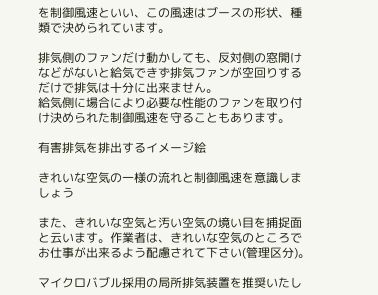を制御風速といい、この風速はブースの形状、種類で決められています。

排気側のファンだけ動かしても、反対側の窓開けなどがないと給気できず排気ファンが空回りするだけで排気は十分に出来ません。
給気側に場合により必要な性能のファンを取り付け決められた制御風速を守ることもあります。

有害排気を排出するイメージ絵

きれいな空気の一様の流れと制御風速を意識しましょう

また、きれいな空気と汚い空気の境い目を捕捉面と云います。作業者は、きれいな空気のところでお仕事が出来るよう配慮されて下さい(管理区分)。

マイクロバブル採用の局所排気装置を推奨いたし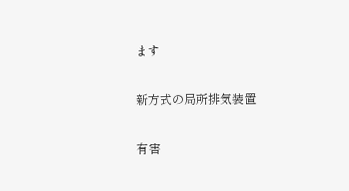ます

新方式の局所排気装置

有害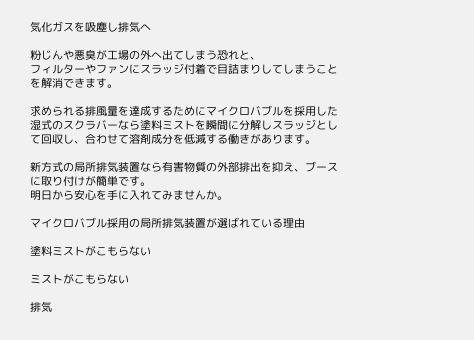気化ガスを吸塵し排気へ

粉じんや悪臭が工場の外へ出てしまう恐れと、
フィルターやファンにスラッジ付着で目詰まりしてしまうことを解消できます。

求められる排風量を達成するためにマイクロバブルを採用した湿式のスクラバーなら塗料ミストを瞬間に分解しスラッジとして回収し、合わせて溶剤成分を低減する働きがあります。

新方式の局所排気装置なら有害物質の外部排出を抑え、ブースに取り付けが簡単です。
明日から安心を手に入れてみませんか。

マイクロバブル採用の局所排気装置が選ばれている理由

塗料ミストがこもらない

ミストがこもらない

排気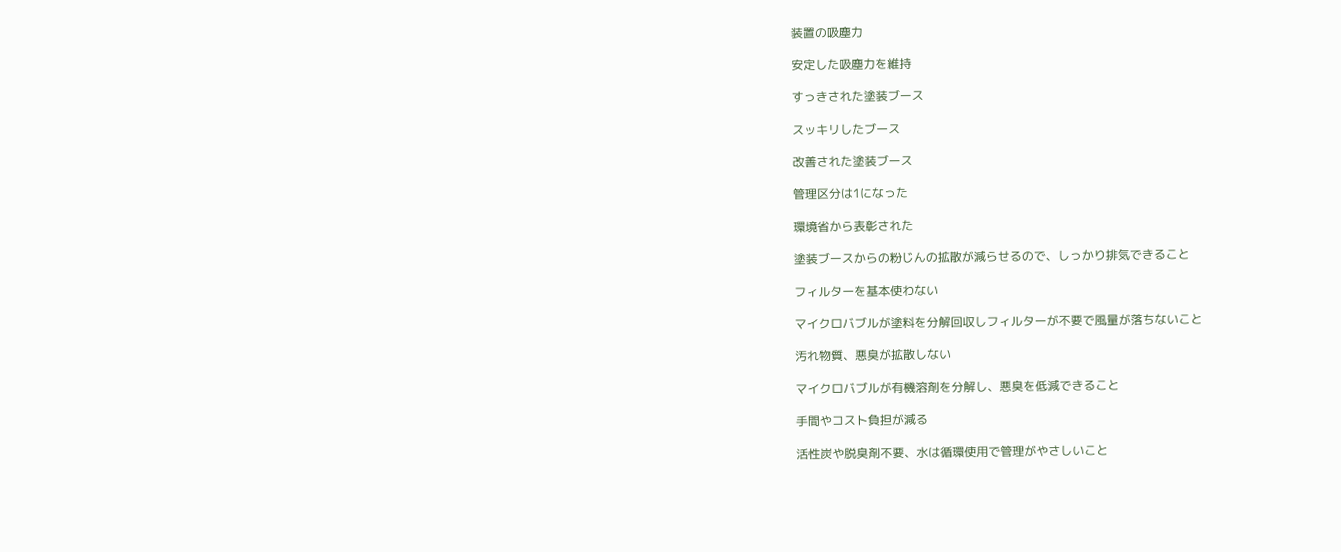装置の吸塵力

安定した吸塵力を維持

すっきされた塗装ブース

スッキリしたブース

改善された塗装ブース

管理区分は1になった

環境省から表彰された

塗装ブースからの粉じんの拡散が減らせるので、しっかり排気できること

フィルターを基本使わない

マイクロバブルが塗料を分解回収しフィルターが不要で風量が落ちないこと

汚れ物質、悪臭が拡散しない

マイクロバブルが有機溶剤を分解し、悪臭を低減できること

手間やコスト負担が減る

活性炭や脱臭剤不要、水は循環使用で管理がやさしいこと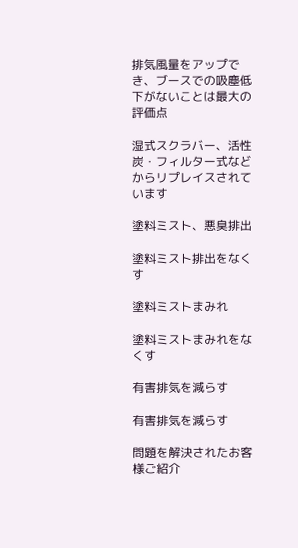排気風量をアップでき、ブースでの吸塵低下がないことは最大の評価点

湿式スクラバー、活性炭・フィルター式などからリプレイスされています

塗料ミスト、悪臭排出

塗料ミスト排出をなくす

塗料ミストまみれ

塗料ミストまみれをなくす

有害排気を減らす

有害排気を減らす

問題を解決されたお客様ご紹介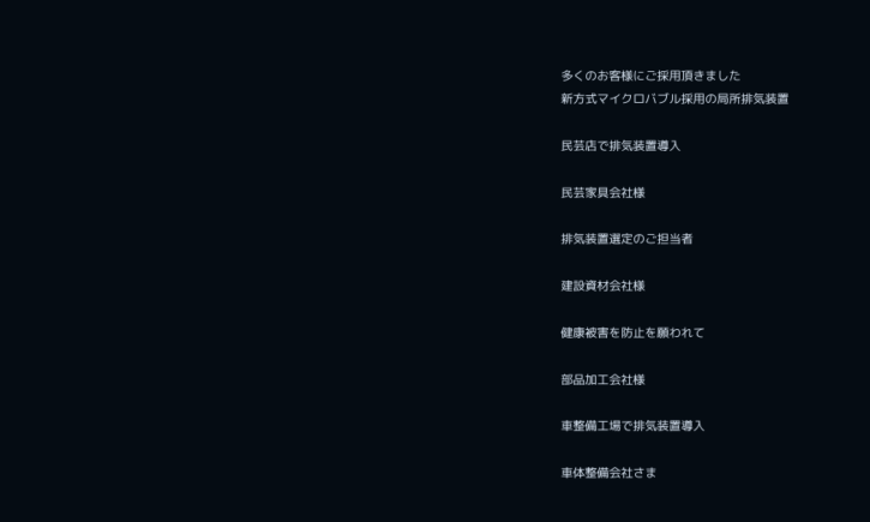多くのお客様にご採用頂きました
新方式マイクロバブル採用の局所排気装置

民芸店で排気装置導入

民芸家具会社様

排気装置選定のご担当者

建設資材会社様

健康被害を防止を願われて

部品加工会社様

車整備工場で排気装置導入

車体整備会社さま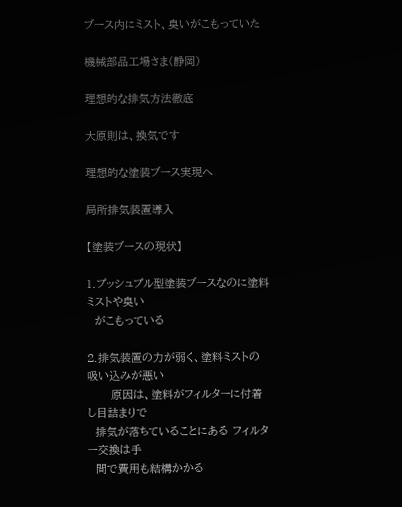ブース内にミスト、臭いがこもっていた

機械部品工場さま(静岡)

理想的な排気方法徹底

大原則は、換気です

理想的な塗装ブース実現へ

局所排気装置導入

【塗装ブースの現状】

1.プッシュプル型塗装ブースなのに塗料ミストや臭い
  がこもっている

2.排気装置の力が弱く、塗料ミストの吸い込みが悪い
      原因は、塗料がフィルターに付着し目詰まりで
  排気が落ちていることにある フィルター交換は手
  間で費用も結構かかる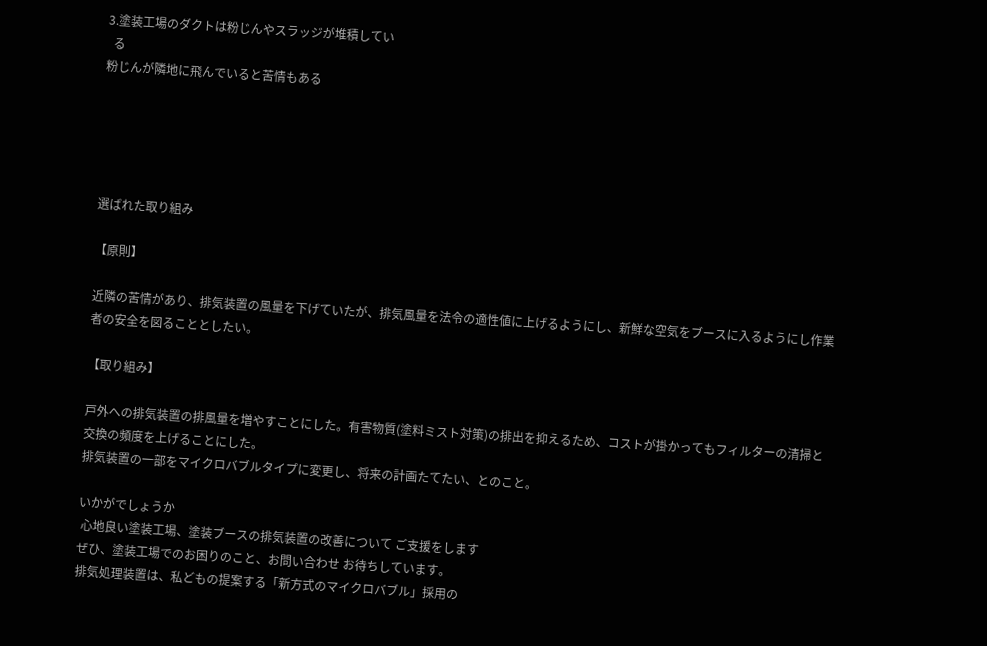3.塗装工場のダクトは粉じんやスラッジが堆積してい
  る
粉じんが隣地に飛んでいると苦情もある





選ばれた取り組み

【原則】

近隣の苦情があり、排気装置の風量を下げていたが、排気風量を法令の適性値に上げるようにし、新鮮な空気をブースに入るようにし作業者の安全を図ることとしたい。

【取り組み】

戸外への排気装置の排風量を増やすことにした。有害物質(塗料ミスト対策)の排出を抑えるため、コストが掛かってもフィルターの清掃と交換の頻度を上げることにした。
排気装置の一部をマイクロバブルタイプに変更し、将来の計画たてたい、とのこと。

いかがでしょうか
 心地良い塗装工場、塗装ブースの排気装置の改善について ご支援をします
ぜひ、塗装工場でのお困りのこと、お問い合わせ お待ちしています。
排気処理装置は、私どもの提案する「新方式のマイクロバブル」採用の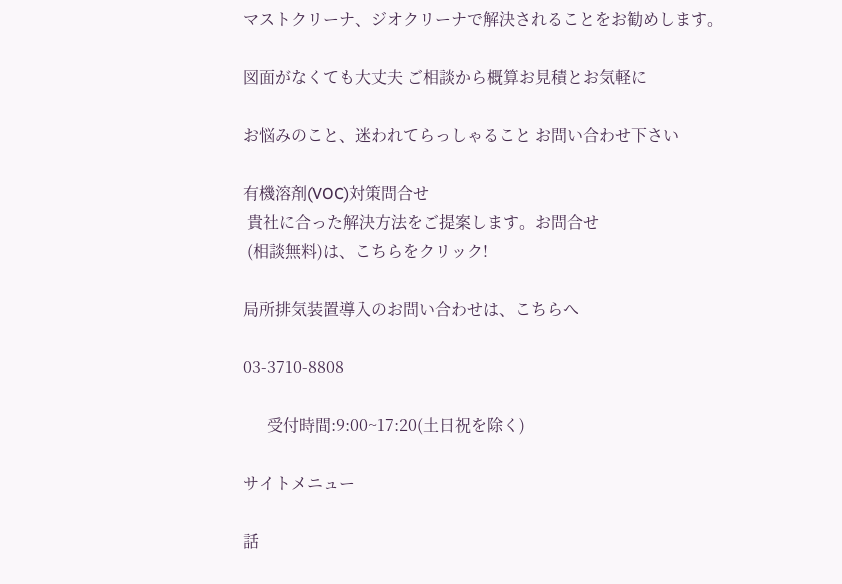マストクリーナ、ジオクリーナで解決されることをお勧めします。

図面がなくても大丈夫 ご相談から概算お見積とお気軽に

お悩みのこと、迷われてらっしゃること お問い合わせ下さい

有機溶剤(VOC)対策問合せ
 貴社に合った解決方法をご提案します。お問合せ
 (相談無料)は、こちらをクリック!

局所排気装置導入のお問い合わせは、こちらへ

03-3710-8808

      受付時間:9:00~17:20(土日祝を除く)

サイトメニュー

話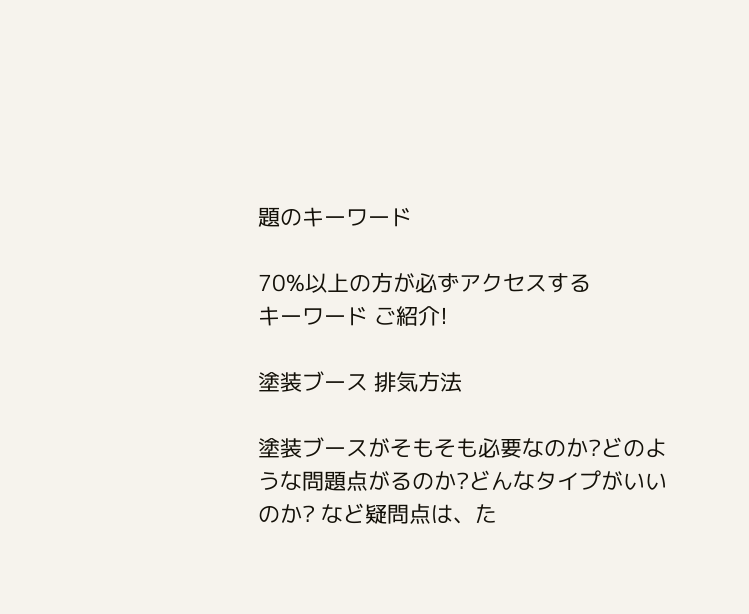題のキーワード

70%以上の方が必ずアクセスする
キーワード ご紹介!

塗装ブース 排気方法

塗装ブースがそもそも必要なのか?どのような問題点がるのか?どんなタイプがいいのか? など疑問点は、た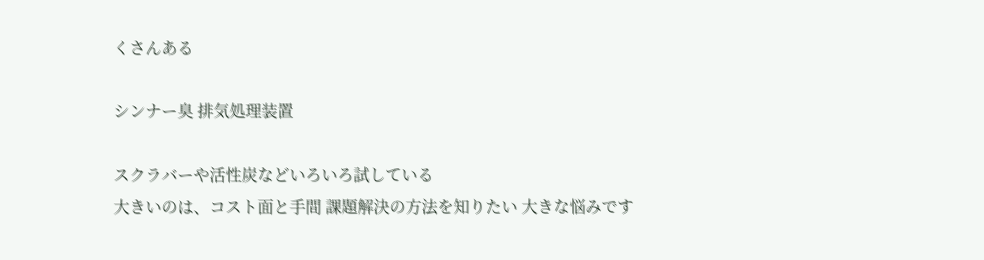くさんある

シンナー臭 排気処理装置

スクラバーや活性炭などいろいろ試している
大きいのは、コスト面と手間 課題解決の方法を知りたい 大きな悩みです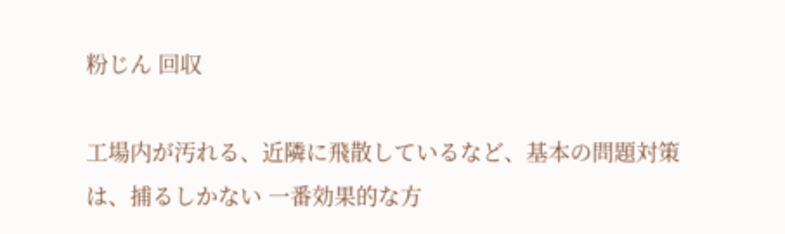粉じん 回収

工場内が汚れる、近隣に飛散しているなど、基本の問題対策は、捕るしかない 一番効果的な方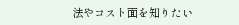法やコスト面を知りたい